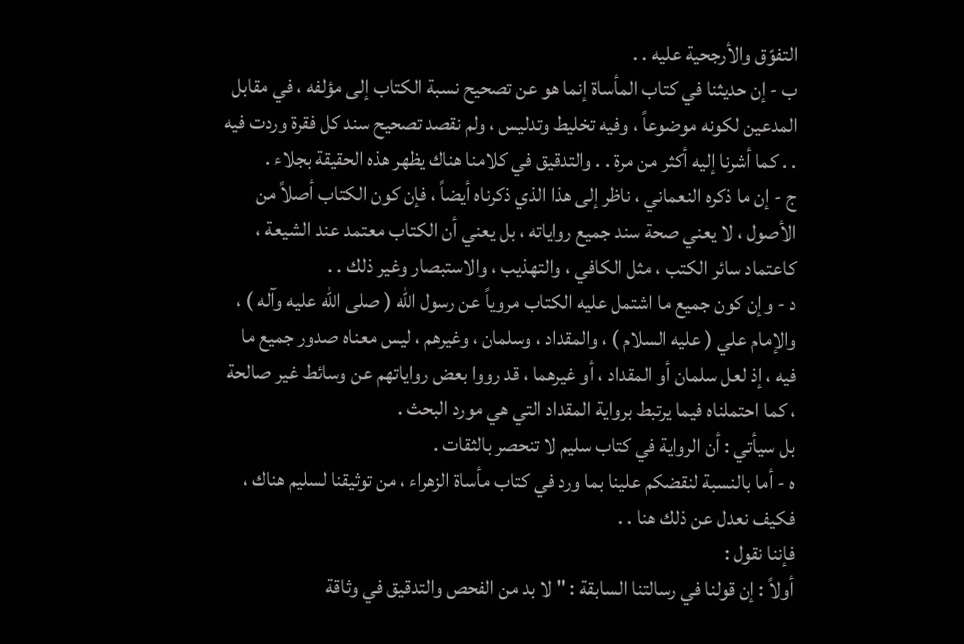التفوّق والأرجحية عليه . .
ب - إن حديثنا في كتاب المأساة إنما هو عن تصحيح نسبة الكتاب إلى مؤلفه ، في مقابل المدعين لكونه موضوعاً ، وفيه تخليط وتدليس ، ولم نقصد تصحيح سند كل فقرة وردت فيه . . كما أشرنا إليه أكثر من مرة . . والتدقيق في كلامنا هناك يظهر هذه الحقيقة بجلاء .
ج - إن ما ذكره النعماني ، ناظر إلى هذا الذي ذكرناه أيضاً ، فإن كون الكتاب أصلاً من الأصول ، لا يعني صحة سند جميع رواياته ، بل يعني أن الكتاب معتمد عند الشيعة ، كاعتماد سائر الكتب ، مثل الكافي ، والتهذيب ، والاستبصار وغير ذلك . .
د - وإن كون جميع ما اشتمل عليه الكتاب مروياً عن رسول الله ( صلى الله عليه وآله ) ، والإمام علي ( عليه السلام ) ، والمقداد ، وسلمان ، وغيرهم ، ليس معناه صدور جميع ما فيه ، إذ لعل سلمان أو المقداد ، أو غيرهما ، قد رووا بعض رواياتهم عن وسائط غير صالحة ، كما احتملناه فيما يرتبط برواية المقداد التي هي مورد البحث .
بل سيأتي : أن الرواية في كتاب سليم لا تنحصر بالثقات .
ه - أما بالنسبة لنقضكم علينا بما ورد في كتاب مأساة الزهراء ، من توثيقنا لسليم هناك ، فكيف نعدل عن ذلك هنا . .
فإننا نقول :
أولاً : إن قولنا في رسالتنا السابقة : " لا بد من الفحص والتدقيق في وثاقة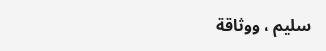سليم ، ووثاقة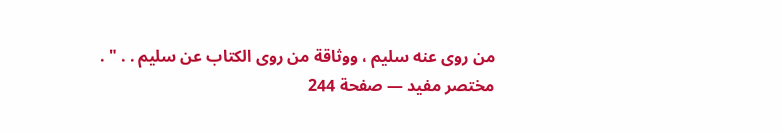من روى عنه سليم ، ووثاقة من روى الكتاب عن سليم . . " .
مختصر مفيد — صفحة 244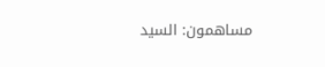مساهمون: السيد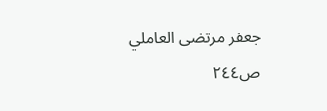جعفر مرتضى العاملي
ص٢٤٤